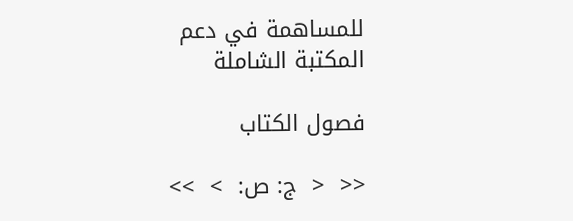للمساهمة في دعم المكتبة الشاملة

فصول الكتاب

<<  <  ج: ص:  >  >>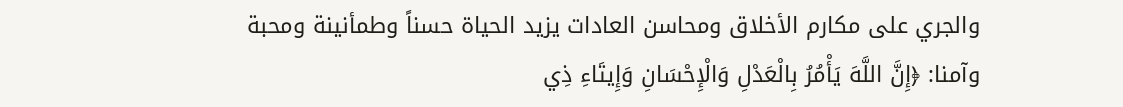والجري على مكارم الأخلاق ومحاسن العادات يزيد الحياة حسناً وطمأنينة ومحبة وآمنا: ﴿إِنَّ اللَّهَ يَأْمُرُ بِالْعَدْلِ وَالْإِحْسَانِ وَإِيتَاءِ ذِي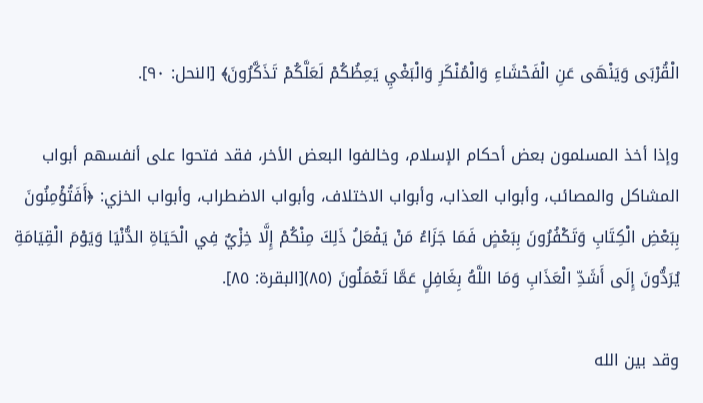الْقُرْبَى وَيَنْهَى عَنِ الْفَحْشَاءِ وَالْمُنْكَرِ وَالْبَغْيِ يَعِظُكُمْ لَعَلَّكُمْ تَذَكَّرُونَ﴾ [النحل: ٩٠].

وإذا أخذ المسلمون بعض أحكام الإسلام، وخالفوا البعض الأخر، فقد فتحوا على أنفسهم أبواب المشاكل والمصائب، وأبواب العذاب، وأبواب الاختلاف، وأبواب الاضطراب، وأبواب الخزي: ﴿أَفَتُؤْمِنُونَ بِبَعْضِ الْكِتَابِ وَتَكْفُرُونَ بِبَعْضٍ فَمَا جَزَاءُ مَنْ يَفْعَلُ ذَلِكَ مِنْكُمْ إِلَّا خِزْيٌ فِي الْحَيَاةِ الدُّنْيَا وَيَوْمَ الْقِيَامَةِ يُرَدُّونَ إِلَى أَشَدِّ الْعَذَابِ وَمَا اللَّهُ بِغَافِلٍ عَمَّا تَعْمَلُونَ (٨٥)[البقرة: ٨٥].

وقد بين الله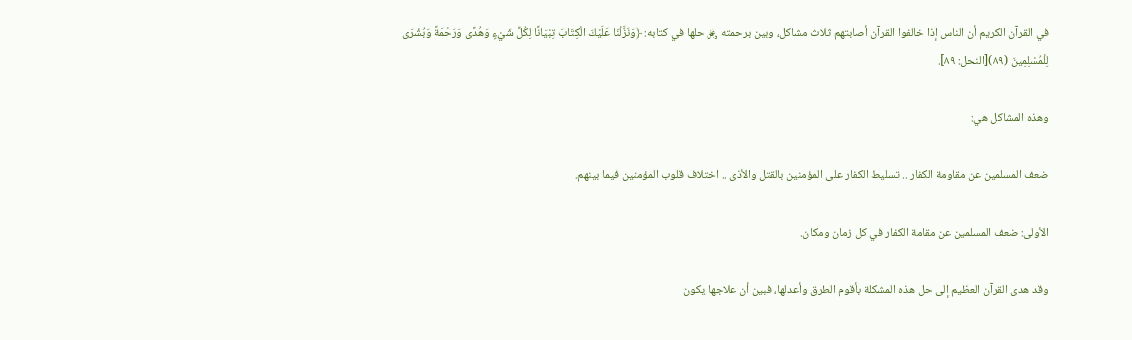في القرآن الكريم أن الناس إذا خالفوا القرآن أصابتهم ثلاث مشاكل، وبين برحمته ﷿ حلها في كتابه: ﴿وَنَزَّلْنَا عَلَيْكَ الْكِتَابَ تِبْيَانًا لِكُلِّ شَيْءٍ وَهُدًى وَرَحْمَةً وَبُشْرَى لِلْمُسْلِمِينَ (٨٩)[النحل: ٨٩].

وهذه المشاكل هي:

ضعف المسلمين عن مقاومة الكفار .. تسليط الكفار على المؤمنين بالقتل والأذى .. اختلاف قلوب المؤمنين فيما بينهم.

الأولى: ضعف المسلمين عن مقامة الكفار في كل زمان ومكان.

وقد هدى القرآن العظيم إلى حل هذه المشكلة بأقوم الطرق وأعدلها، فبين أن علاجها يكون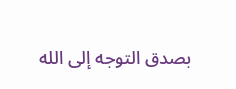بصدق التوجه إلى الله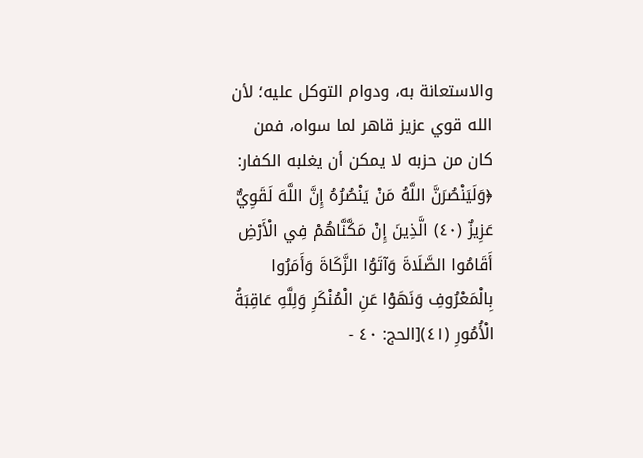والاستعانة به، ودوام التوكل عليه؛ لأن الله قوي عزيز قاهر لما سواه، فمن كان من حزبه لا يمكن أن يغلبه الكفار: ﴿وَلَيَنْصُرَنَّ اللَّهُ مَنْ يَنْصُرُهُ إِنَّ اللَّهَ لَقَوِيٌّ عَزِيزٌ (٤٠) الَّذِينَ إِنْ مَكَّنَّاهُمْ فِي الْأَرْضِ أَقَامُوا الصَّلَاةَ وَآتَوُا الزَّكَاةَ وَأَمَرُوا بِالْمَعْرُوفِ وَنَهَوْا عَنِ الْمُنْكَرِ وَلِلَّهِ عَاقِبَةُ الْأُمُورِ (٤١)[الحج: ٤٠ -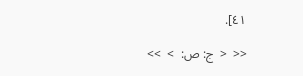٤١].

<<  <  ج: ص:  >  >>